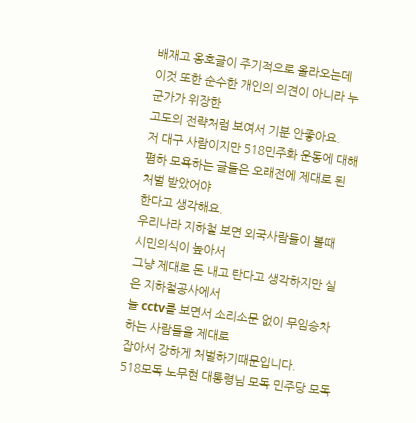배재고 옹호글이 주기적으로 올라오는데
이것 또한 순수한 개인의 의견이 아니라 누군가가 위장한
고도의 전략처럼 보여서 기분 안좋아요.
저 대구 사람이지만 518민주화 운동에 대해
폄하 모욕하는 글들은 오래전에 제대로 된 처벌 받았어야
한다고 생각해요.
우리나라 지하철 보면 외국사람들이 볼때 시민의식이 높아서
그냥 제대로 돈 내고 탄다고 생각하지만 실은 지하철공사에서
늘 cctv를 보면서 소리소문 없이 무임승차하는 사람들을 제대로
잡아서 강하게 처벌하기때문입니다.
518모독 노무현 대통령님 모독 민주당 모독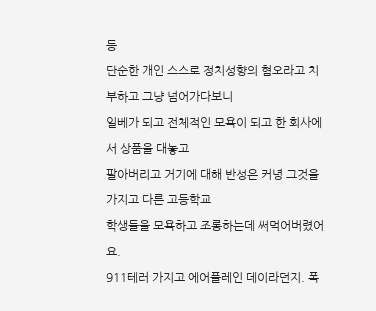등
단순한 개인 스스로 정치성향의 혐오라고 치부하고 그냥 넘어가다보니
일베가 되고 전체적인 모욕이 되고 한 회사에서 상품을 대놓고
팔아버리고 거기에 대해 반성은 커녕 그것을 가지고 다른 고등학교
학생들을 모욕하고 조롱하는데 써먹어버렸어요.
911테러 가지고 에어플레인 데이라던지. 폭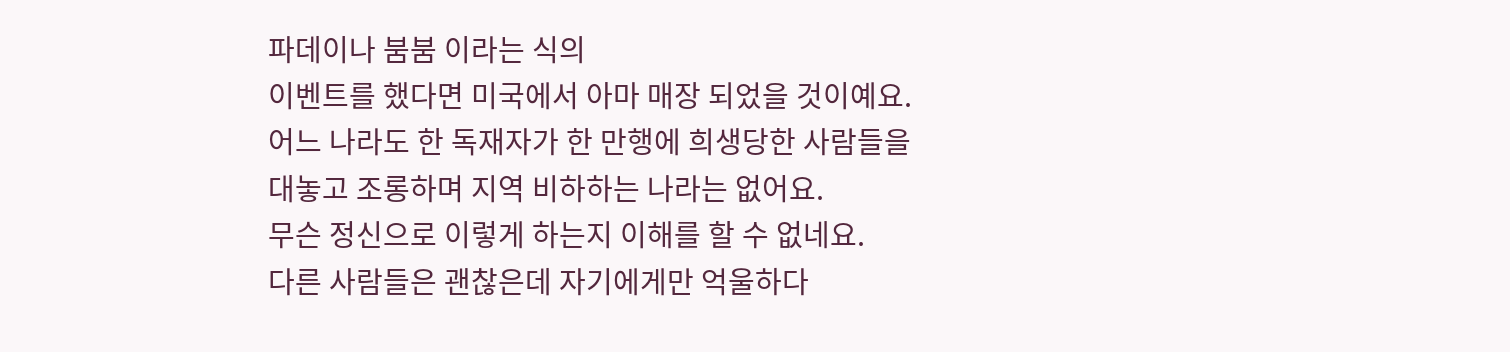파데이나 붐붐 이라는 식의
이벤트를 했다면 미국에서 아마 매장 되었을 것이예요.
어느 나라도 한 독재자가 한 만행에 희생당한 사람들을
대놓고 조롱하며 지역 비하하는 나라는 없어요.
무슨 정신으로 이렇게 하는지 이해를 할 수 없네요.
다른 사람들은 괜찮은데 자기에게만 억울하다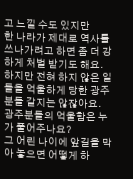고 느낄 수도 있지만
한 나라가 제대로 역사를 쓰나가려고 하면 좀 더 강하게 처벌 받기도 해요.
하지만 전혀 하지 않은 일들을 억울하게 당한 광주 분들 같지는 않잖아요.
광주분들의 억울함은 누가 풀어주나요?
그 어린 나이에 앞길을 막아 놓으면 어떻게 하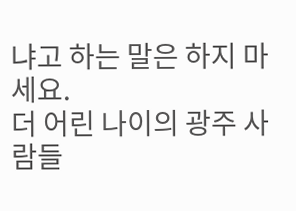냐고 하는 말은 하지 마세요.
더 어린 나이의 광주 사람들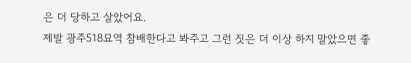은 더 당하고 살았어요.
제발 광주518묘역 참배한다고 봐주고 그런 짓은 더 이상 하지 말았으면 좋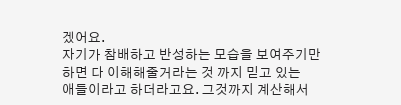겠어요.
자기가 참배하고 반성하는 모습을 보여주기만 하면 다 이해해줄거라는 것 까지 믿고 있는
애들이라고 하더라고요. 그것까지 계산해서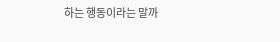하는 행동이라는 말까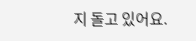지 돌고 있어요.